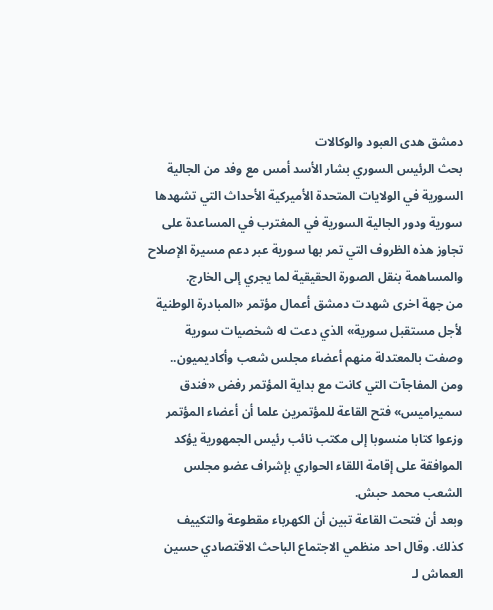دمشق هدى العبود والوكالات
بحث الرئيس السوري بشار الأسد أمس مع وفد من الجالية السورية في الولايات المتحدة الأميركية الأحداث التي تشهدها سورية ودور الجالية السورية في المغترب في المساعدة على تجاوز هذه الظروف التي تمر بها سورية عبر دعم مسيرة الإصلاح والمساهمة بنقل الصورة الحقيقية لما يجري إلى الخارج.
من جهة اخرى شهدت دمشق أعمال مؤتمر «المبادرة الوطنية لأجل مستقبل سورية» الذي دعت له شخصيات سورية وصفت بالمعتدلة منهم أعضاء مجلس شعب وأكاديميون.. ومن المفاجآت التي كانت مع بداية المؤتمر رفض «فندق سميراميس» فتح القاعة للمؤتمرين علما أن أعضاء المؤتمر وزعوا كتابا منسوبا إلى مكتب نائب رئيس الجمهورية يؤكد الموافقة على إقامة اللقاء الحواري بإشراف عضو مجلس الشعب محمد حبش.
وبعد أن فتحت القاعة تبين أن الكهرباء مقطوعة والتكييف كذلك. وقال احد منظمي الاجتماع الباحث الاقتصادي حسين العماش لـ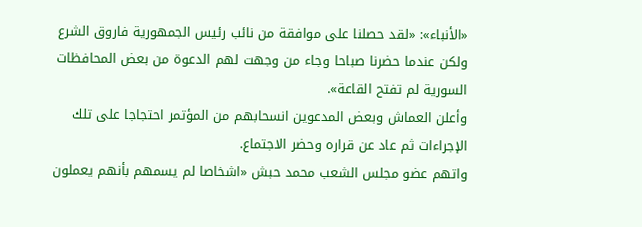«الأنباء»: «لقد حصلنا على موافقة من نائب رئيس الجمهورية فاروق الشرع ولكن عندما حضرنا صباحا وجاء من وجهت لهم الدعوة من بعض المحافظات السورية لم تفتح القاعة».
وأعلن العماش وبعض المدعوين انسحابهم من المؤتمر احتجاجا على تلك الإجراءات ثم عاد عن قراره وحضر الاجتماع.
واتهم عضو مجلس الشعب محمد حبش «اشخاصا لم يسمهم بأنهم يعملون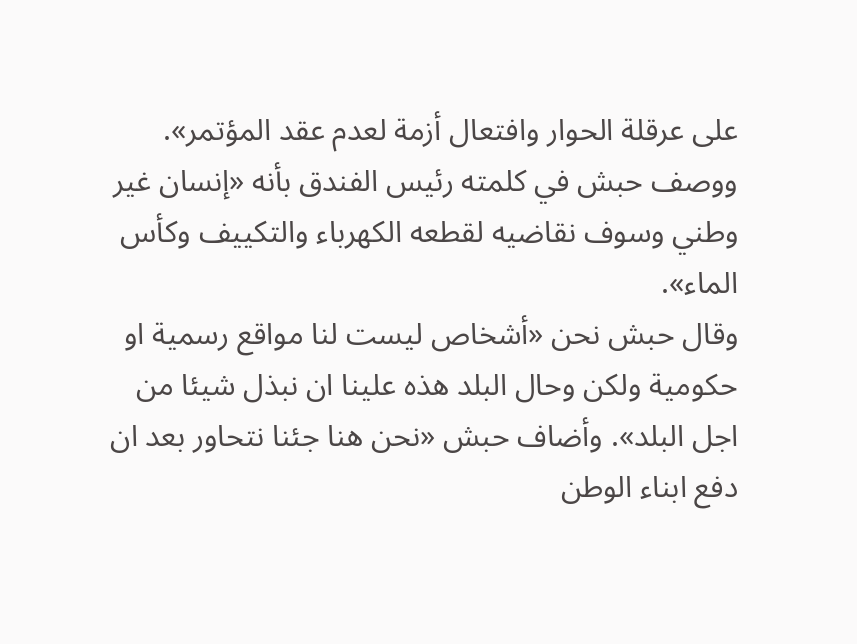على عرقلة الحوار وافتعال أزمة لعدم عقد المؤتمر».
ووصف حبش في كلمته رئيس الفندق بأنه «إنسان غير وطني وسوف نقاضيه لقطعه الكهرباء والتكييف وكأس الماء».
وقال حبش نحن «أشخاص ليست لنا مواقع رسمية او حكومية ولكن وحال البلد هذه علينا ان نبذل شيئا من اجل البلد». وأضاف حبش «نحن هنا جئنا نتحاور بعد ان دفع ابناء الوطن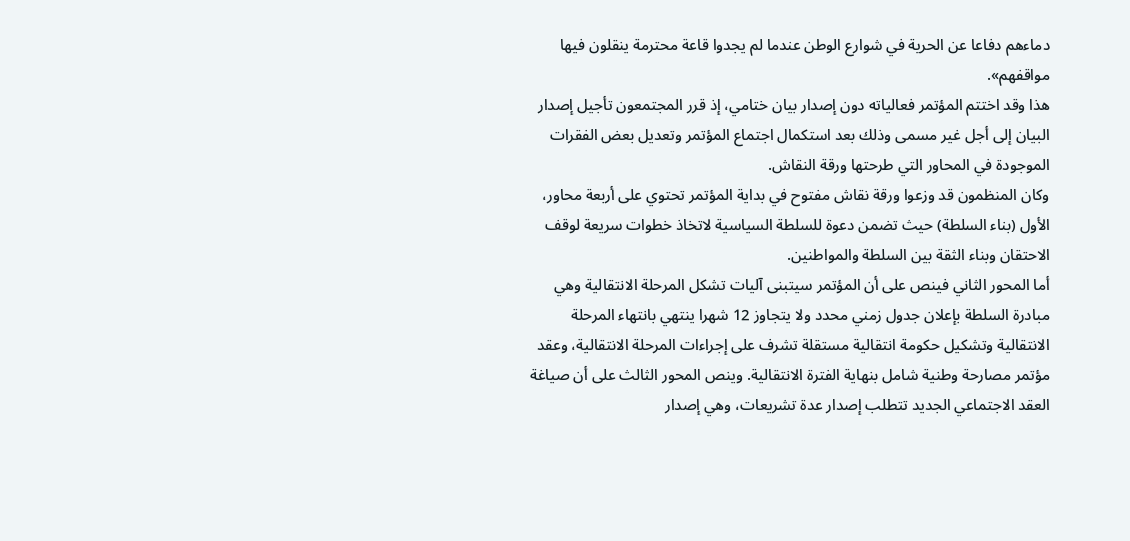دماءهم دفاعا عن الحرية في شوارع الوطن عندما لم يجدوا قاعة محترمة ينقلون فيها مواقفهم».
هذا وقد اختتم المؤتمر فعالياته دون إصدار بيان ختامي، إذ قرر المجتمعون تأجيل إصدار البيان إلى أجل غير مسمى وذلك بعد استكمال اجتماع المؤتمر وتعديل بعض الفقرات الموجودة في المحاور التي طرحتها ورقة النقاش.
وكان المنظمون قد وزعوا ورقة نقاش مفتوح في بداية المؤتمر تحتوي على أربعة محاور، الأول (بناء السلطة) حيث تضمن دعوة للسلطة السياسية لاتخاذ خطوات سريعة لوقف الاحتقان وبناء الثقة بين السلطة والمواطنين.
أما المحور الثاني فينص على أن المؤتمر سيتبنى آليات تشكل المرحلة الانتقالية وهي مبادرة السلطة بإعلان جدول زمني محدد ولا يتجاوز 12 شهرا ينتهي بانتهاء المرحلة الانتقالية وتشكيل حكومة انتقالية مستقلة تشرف على إجراءات المرحلة الانتقالية، وعقد مؤتمر مصارحة وطنية شامل بنهاية الفترة الانتقالية. وينص المحور الثالث على أن صياغة العقد الاجتماعي الجديد تتطلب إصدار عدة تشريعات، وهي إصدار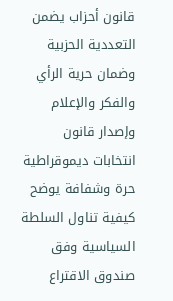قانون أحزاب يضمن التعددية الحزبية وضمان حرية الرأي والفكر والإعلام وإصدار قانون انتخابات ديموقراطية حرة وشفافة يوضح كيفية تناول السلطة السياسية وفق صندوق الاقتراع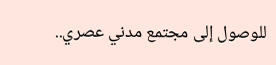للوصول إلى مجتمع مدني عصري..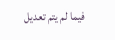فيما لم يتم تعديل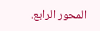المحور الرابع.